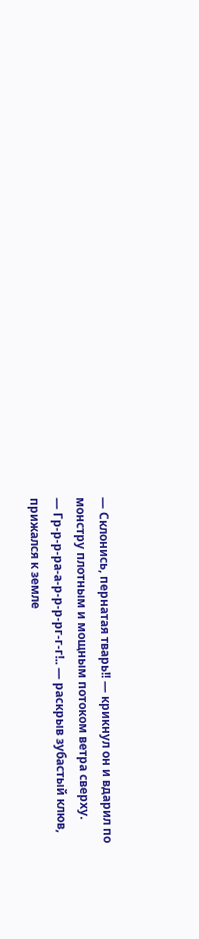— Склонись, пернатая тварь!! — крикнул он и вдарил по монстру плотным и мощным потоком ветра сверху.
— Гр-р-р-ра-а-р-р-р-рг-г-г!.. — раскрыв зубастый клюв, прижался к земле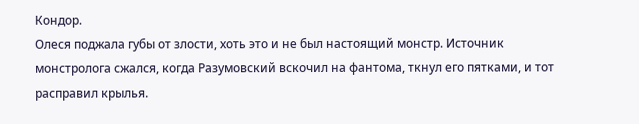Кондор.
Олеся поджала губы от злости, хоть это и не был настоящий монстр. Источник монстролога сжался, когда Разумовский вскочил на фантома, ткнул его пятками, и тот расправил крылья.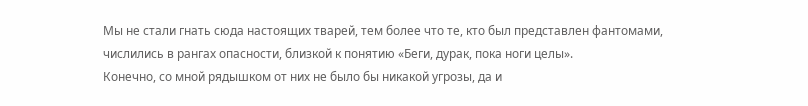Мы не стали гнать сюда настоящих тварей, тем более что те, кто был представлен фантомами, числились в рангах опасности, близкой к понятию «Беги, дурак, пока ноги целы».
Конечно, со мной рядышком от них не было бы никакой угрозы, да и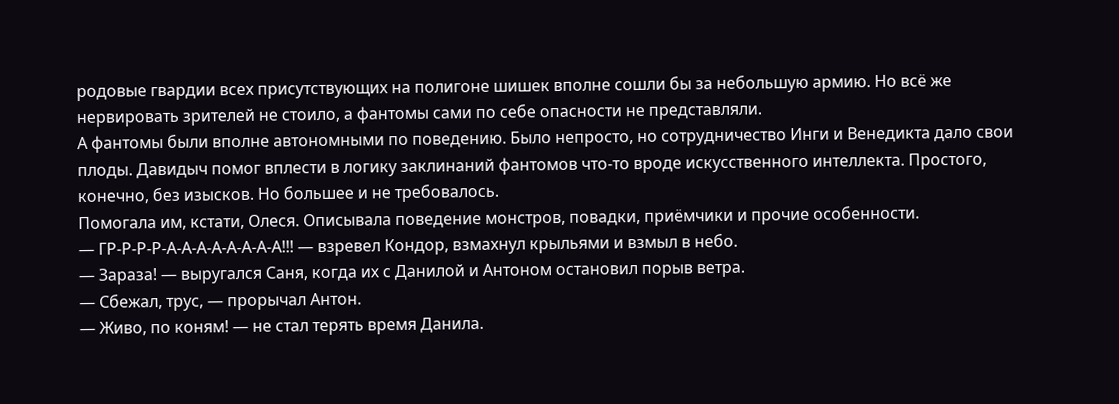родовые гвардии всех присутствующих на полигоне шишек вполне сошли бы за небольшую армию. Но всё же нервировать зрителей не стоило, а фантомы сами по себе опасности не представляли.
А фантомы были вполне автономными по поведению. Было непросто, но сотрудничество Инги и Венедикта дало свои плоды. Давидыч помог вплести в логику заклинаний фантомов что-то вроде искусственного интеллекта. Простого, конечно, без изысков. Но большее и не требовалось.
Помогала им, кстати, Олеся. Описывала поведение монстров, повадки, приёмчики и прочие особенности.
— ГР-Р-Р-Р-А-А-А-А-А-А-А-А!!! — взревел Кондор, взмахнул крыльями и взмыл в небо.
— Зараза! — выругался Саня, когда их с Данилой и Антоном остановил порыв ветра.
— Сбежал, трус, — прорычал Антон.
— Живо, по коням! — не стал терять время Данила.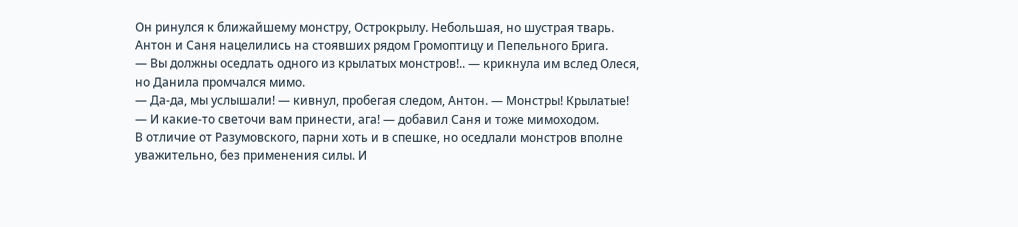Он ринулся к ближайшему монстру, Острокрылу. Небольшая, но шустрая тварь. Антон и Саня нацелились на стоявших рядом Громоптицу и Пепельного Брига.
— Вы должны оседлать одного из крылатых монстров!.. — крикнула им вслед Олеся, но Данила промчался мимо.
— Да-да, мы услышали! — кивнул, пробегая следом, Антон. — Монстры! Крылатые!
— И какие-то светочи вам принести, ага! — добавил Саня и тоже мимоходом.
В отличие от Разумовского, парни хоть и в спешке, но оседлали монстров вполне уважительно, без применения силы. И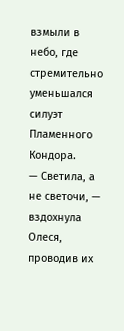взмыли в небо, где стремительно уменьшался силуэт Пламенного Кондора.
— Светила, а не светочи, — вздохнула Олеся, проводив их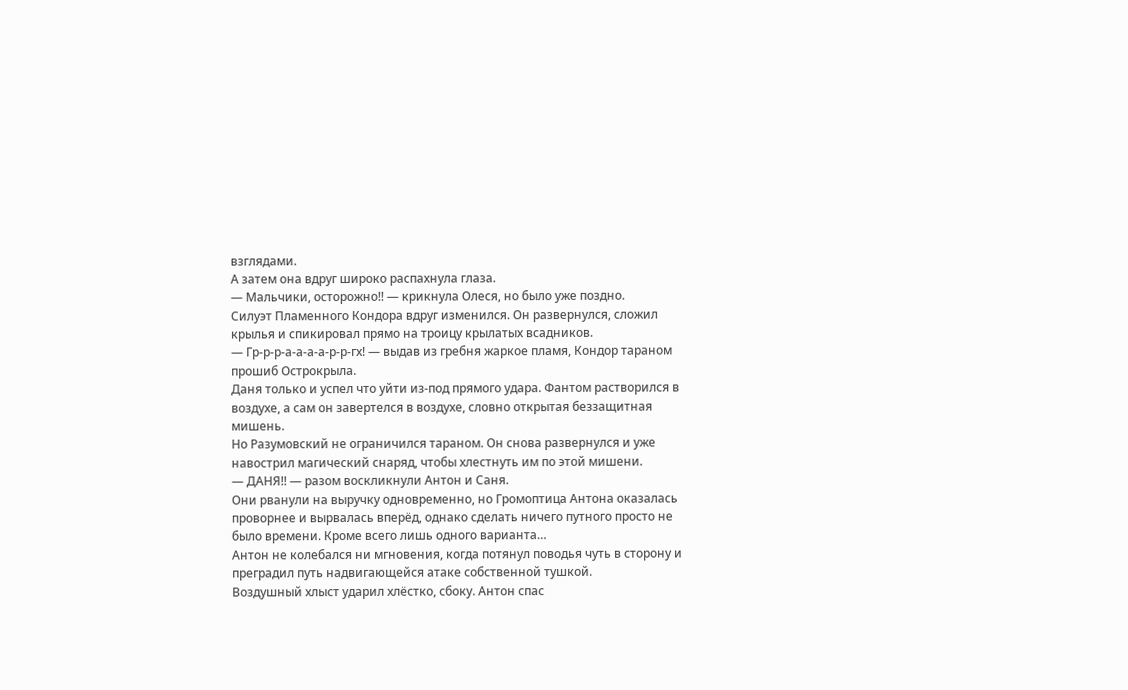взглядами.
А затем она вдруг широко распахнула глаза.
— Мальчики, осторожно!! — крикнула Олеся, но было уже поздно.
Силуэт Пламенного Кондора вдруг изменился. Он развернулся, сложил крылья и спикировал прямо на троицу крылатых всадников.
— Гр-р-р-а-а-а-а-р-р-гх! — выдав из гребня жаркое пламя, Кондор тараном прошиб Острокрыла.
Даня только и успел что уйти из-под прямого удара. Фантом растворился в воздухе, а сам он завертелся в воздухе, словно открытая беззащитная мишень.
Но Разумовский не ограничился тараном. Он снова развернулся и уже навострил магический снаряд, чтобы хлестнуть им по этой мишени.
— ДАНЯ!! — разом воскликнули Антон и Саня.
Они рванули на выручку одновременно, но Громоптица Антона оказалась проворнее и вырвалась вперёд, однако сделать ничего путного просто не было времени. Кроме всего лишь одного варианта…
Антон не колебался ни мгновения, когда потянул поводья чуть в сторону и преградил путь надвигающейся атаке собственной тушкой.
Воздушный хлыст ударил хлёстко, сбоку. Антон спас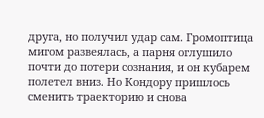друга, но получил удар сам. Громоптица мигом развеялась, а парня оглушило почти до потери сознания, и он кубарем полетел вниз. Но Кондору пришлось сменить траекторию и снова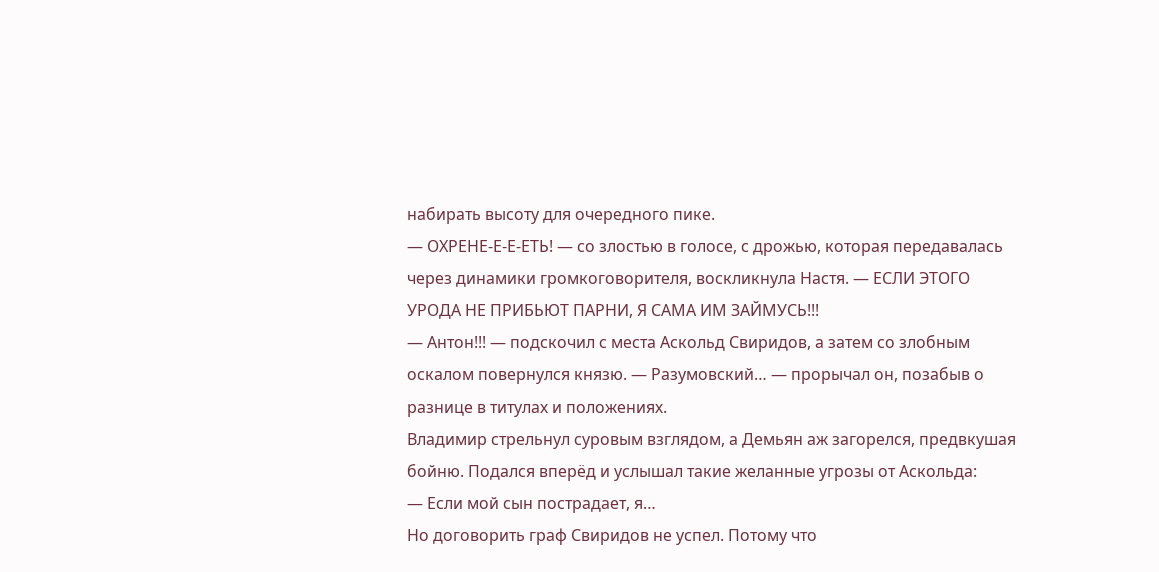набирать высоту для очередного пике.
— ОХРЕНЕ-Е-Е-ЕТЬ! — со злостью в голосе, с дрожью, которая передавалась через динамики громкоговорителя, воскликнула Настя. — ЕСЛИ ЭТОГО УРОДА НЕ ПРИБЬЮТ ПАРНИ, Я САМА ИМ ЗАЙМУСЬ!!!
— Антон!!! — подскочил с места Аскольд Свиридов, а затем со злобным оскалом повернулся князю. — Разумовский… — прорычал он, позабыв о разнице в титулах и положениях.
Владимир стрельнул суровым взглядом, а Демьян аж загорелся, предвкушая бойню. Подался вперёд и услышал такие желанные угрозы от Аскольда:
— Если мой сын пострадает, я…
Но договорить граф Свиридов не успел. Потому что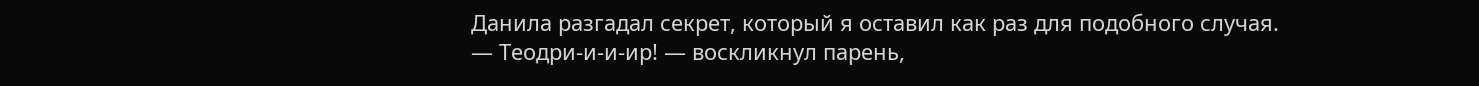Данила разгадал секрет, который я оставил как раз для подобного случая.
— Теодри-и-и-ир! — воскликнул парень,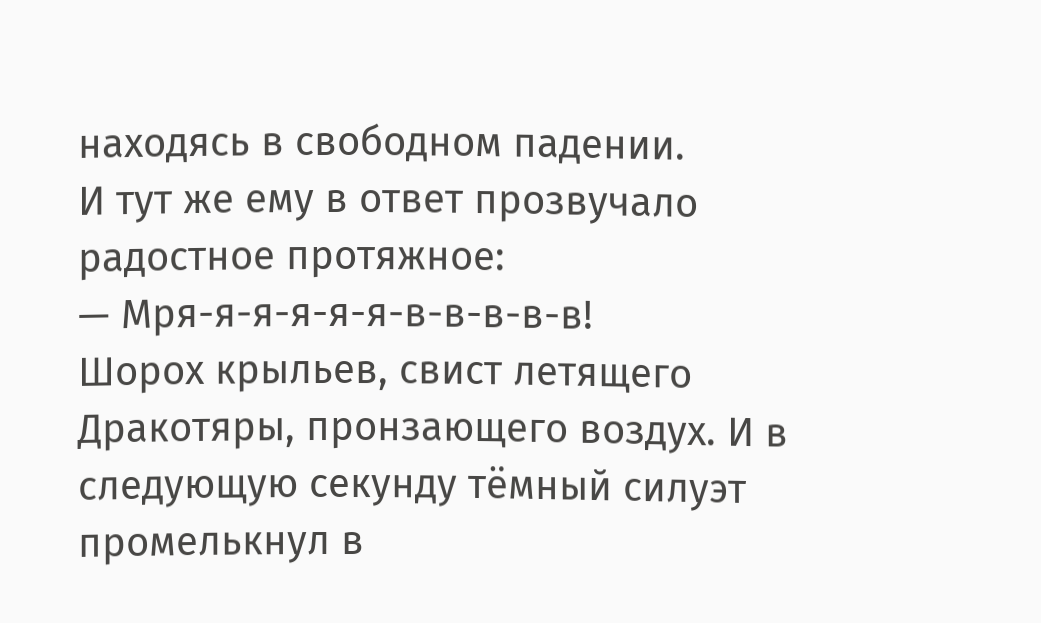находясь в свободном падении.
И тут же ему в ответ прозвучало радостное протяжное:
— Мря-я-я-я-я-я-в-в-в-в-в!
Шорох крыльев, свист летящего Дракотяры, пронзающего воздух. И в следующую секунду тёмный силуэт промелькнул в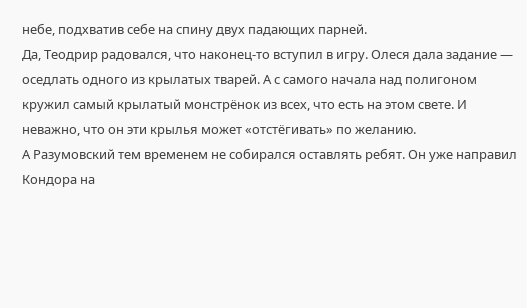небе, подхватив себе на спину двух падающих парней.
Да, Теодрир радовался, что наконец-то вступил в игру. Олеся дала задание — оседлать одного из крылатых тварей. А с самого начала над полигоном кружил самый крылатый монстрёнок из всех, что есть на этом свете. И неважно, что он эти крылья может «отстёгивать» по желанию.
А Разумовский тем временем не собирался оставлять ребят. Он уже направил Кондора на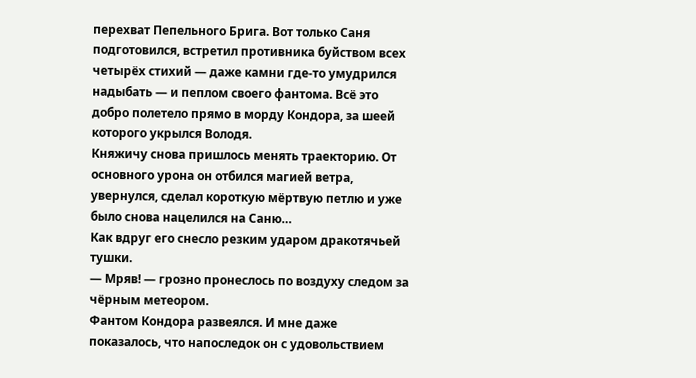перехват Пепельного Брига. Вот только Саня подготовился, встретил противника буйством всех четырёх стихий — даже камни где-то умудрился надыбать — и пеплом своего фантома. Всё это добро полетело прямо в морду Кондора, за шеей которого укрылся Володя.
Княжичу снова пришлось менять траекторию. От основного урона он отбился магией ветра, увернулся, сделал короткую мёртвую петлю и уже было снова нацелился на Саню…
Как вдруг его снесло резким ударом дракотячьей тушки.
— Мряв! — грозно пронеслось по воздуху следом за чёрным метеором.
Фантом Кондора развеялся. И мне даже показалось, что напоследок он с удовольствием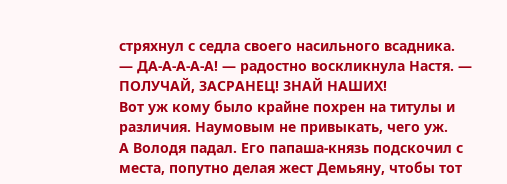стряхнул с седла своего насильного всадника.
— ДА-А-А-А-А! — радостно воскликнула Настя. — ПОЛУЧАЙ, ЗАСРАНЕЦ! ЗНАЙ НАШИХ!
Вот уж кому было крайне похрен на титулы и различия. Наумовым не привыкать, чего уж.
А Володя падал. Его папаша-князь подскочил с места, попутно делая жест Демьяну, чтобы тот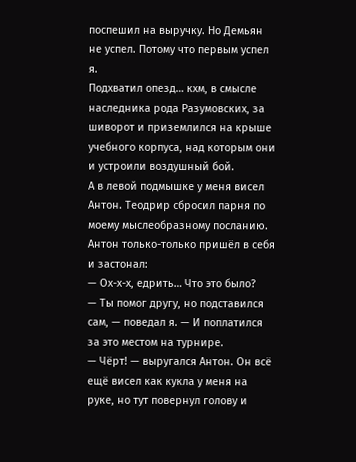поспешил на выручку. Но Демьян не успел. Потому что первым успел я.
Подхватил опезд… кхм, в смысле наследника рода Разумовских, за шиворот и приземлился на крыше учебного корпуса, над которым они и устроили воздушный бой.
А в левой подмышке у меня висел Антон. Теодрир сбросил парня по моему мыслеобразному посланию.
Антон только-только пришёл в себя и застонал:
— Ох-х-х, едрить… Что это было?
— Ты помог другу, но подставился сам, — поведал я. — И поплатился за это местом на турнире.
— Чёрт! — выругался Антон. Он всё ещё висел как кукла у меня на руке, но тут повернул голову и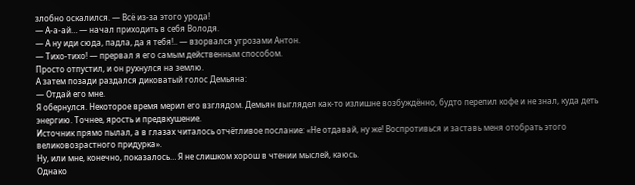злобно оскалился. — Всё из-за этого урода!
— А-а-ай… — начал приходить в себя Володя.
— А ну иди сюда, падла, да я тебя!.. — взорвался угрозами Антон.
— Тихо-тихо! — прервал я его самым действенным способом.
Просто отпустил, и он рухнулся на землю.
А затем позади раздался диковатый голос Демьяна:
— Отдай его мне.
Я обернулся. Некоторое время мерил его взглядом. Демьян выглядел как-то излишне возбуждённо, будто перепил кофе и не знал, куда деть энергию. Точнее, ярость и предвкушение.
Источник прямо пылал, а в глазах читалось отчётливое послание: «Не отдавай, ну же! Воспротивься и заставь меня отобрать этого великовозрастного придурка».
Ну, или мне, конечно, показалось… Я не слишком хорош в чтении мыслей, каюсь.
Однако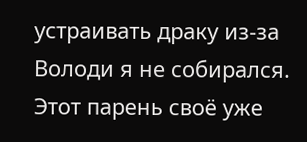устраивать драку из-за Володи я не собирался. Этот парень своё уже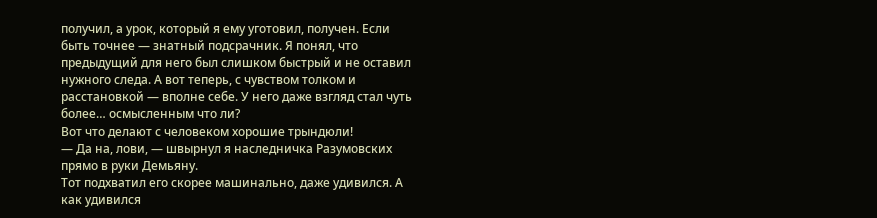получил, а урок, который я ему уготовил, получен. Если быть точнее — знатный подсрачник. Я понял, что предыдущий для него был слишком быстрый и не оставил нужного следа. А вот теперь, с чувством толком и расстановкой — вполне себе. У него даже взгляд стал чуть более… осмысленным что ли?
Вот что делают с человеком хорошие трындюли!
— Да на, лови, — швырнул я наследничка Разумовских прямо в руки Демьяну.
Тот подхватил его скорее машинально, даже удивился. А как удивился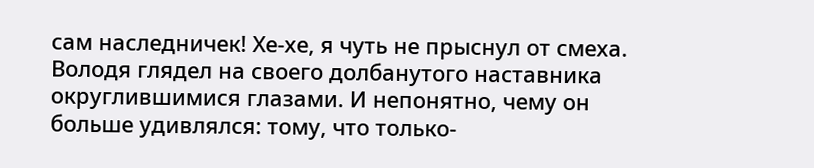сам наследничек! Хе-хе, я чуть не прыснул от смеха.
Володя глядел на своего долбанутого наставника округлившимися глазами. И непонятно, чему он больше удивлялся: тому, что только-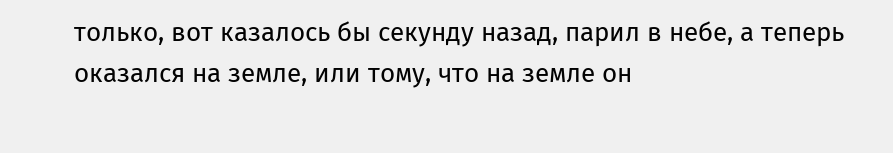только, вот казалось бы секунду назад, парил в небе, а теперь оказался на земле, или тому, что на земле он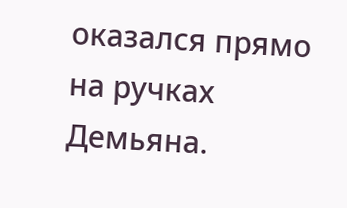оказался прямо на ручках Демьяна.